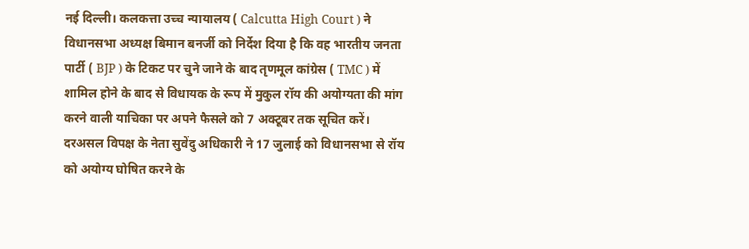नई दिल्ली। कलकत्ता उच्च न्यायालय ( Calcutta High Court ) ने विधानसभा अध्यक्ष बिमान बनर्जी को निर्देश दिया है कि वह भारतीय जनता पार्टी ( BJP ) के टिकट पर चुने जाने के बाद तृणमूल कांग्रेस ( TMC ) में शामिल होने के बाद से विधायक के रूप में मुकुल रॉय की अयोग्यता की मांग करने वाली याचिका पर अपने फैसले को 7 अक्टूबर तक सूचित करें।
दरअसल विपक्ष के नेता सुवेंदु अधिकारी ने 17 जुलाई को विधानसभा से रॉय को अयोग्य घोषित करने के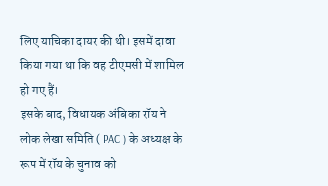लिए याचिका दायर की थी। इसमें दावा किया गया था कि वह टीएमसी में शामिल हो गए हैं।
इसके बाद, विधायक अंबिका रॉय ने लोक लेखा समिति ( PAC ) के अध्यक्ष के रूप में रॉय के चुनाव को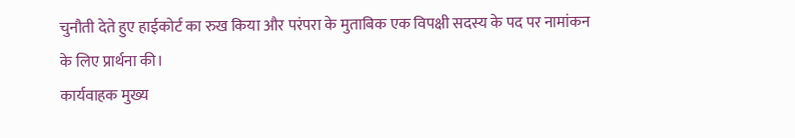चुनौती देते हुए हाईकोर्ट का रुख किया और परंपरा के मुताबिक एक विपक्षी सदस्य के पद पर नामांकन के लिए प्रार्थना की।
कार्यवाहक मुख्य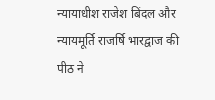न्यायाधीश राजेश बिंदल और न्यायमूर्ति राजर्षि भारद्वाज की पीठ ने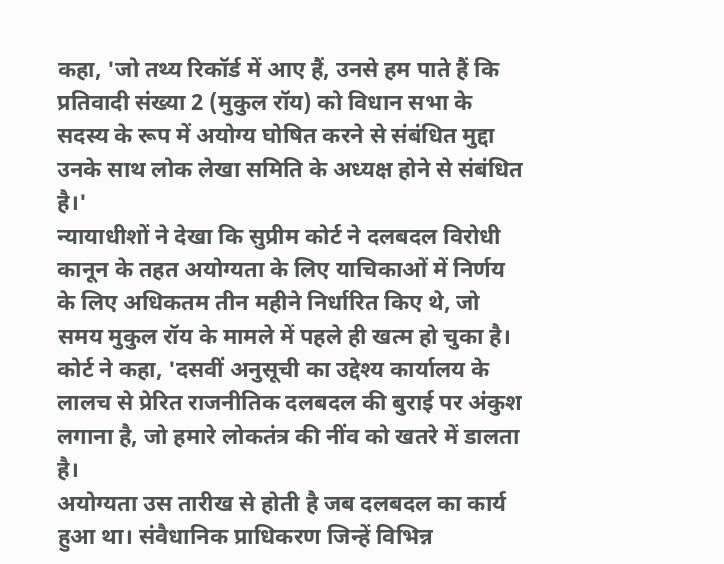कहा, 'जो तथ्य रिकॉर्ड में आए हैं, उनसे हम पाते हैं कि प्रतिवादी संख्या 2 (मुकुल रॉय) को विधान सभा के सदस्य के रूप में अयोग्य घोषित करने से संबंधित मुद्दा उनके साथ लोक लेखा समिति के अध्यक्ष होने से संबंधित है।'
न्यायाधीशों ने देखा कि सुप्रीम कोर्ट ने दलबदल विरोधी कानून के तहत अयोग्यता के लिए याचिकाओं में निर्णय के लिए अधिकतम तीन महीने निर्धारित किए थे, जो समय मुकुल रॉय के मामले में पहले ही खत्म हो चुका है।
कोर्ट ने कहा, 'दसवीं अनुसूची का उद्देश्य कार्यालय के लालच से प्रेरित राजनीतिक दलबदल की बुराई पर अंकुश लगाना है, जो हमारे लोकतंत्र की नींव को खतरे में डालता है।
अयोग्यता उस तारीख से होती है जब दलबदल का कार्य हुआ था। संवैधानिक प्राधिकरण जिन्हें विभिन्न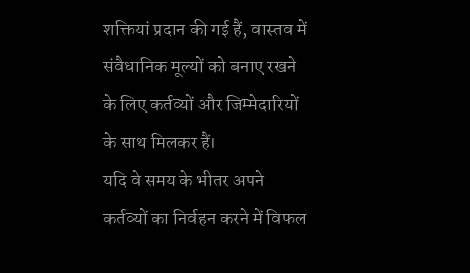शक्तियां प्रदान की गई हैं, वास्तव में संवैधानिक मूल्यों को बनाए रखने के लिए कर्तव्यों और जिम्मेदारियों के साथ मिलकर हैं।
यदि वे समय के भीतर अपने कर्तव्यों का निर्वहन करने में विफल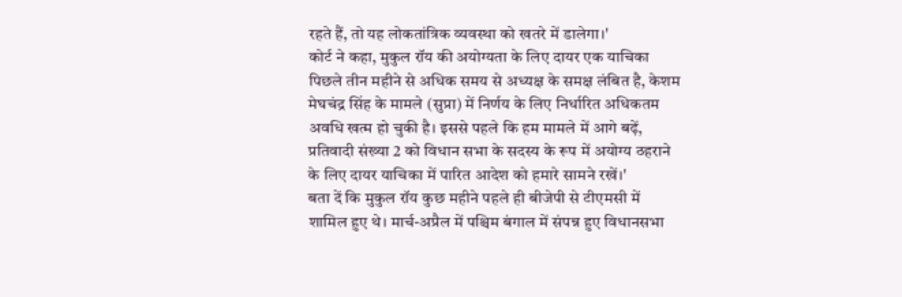रहते हैं, तो यह लोकतांत्रिक व्यवस्था को खतरे में डालेगा।'
कोर्ट ने कहा, मुकुल रॉय की अयोग्यता के लिए दायर एक याचिका पिछले तीन महीने से अधिक समय से अध्यक्ष के समक्ष लंबित है, केशम मेघचंद्र सिंह के मामले (सुप्रा) में निर्णय के लिए निर्धारित अधिकतम अवधि खत्म हो चुकी है। इससे पहले कि हम मामले में आगे बढ़ें, प्रतिवादी संख्या 2 को विधान सभा के सदस्य के रूप में अयोग्य ठहराने के लिए दायर याचिका में पारित आदेश को हमारे सामने रखें।'
बता दें कि मुकुल रॉय कुछ महीने पहले ही बीजेपी से टीएमसी में शामिल हुए थे। मार्च-अप्रैल में पश्चिम बंगाल में संपन्न हुए विधानसभा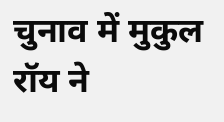चुनाव में मुकुल रॉय ने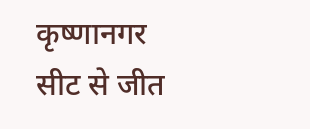कृष्णानगर सीट से जीत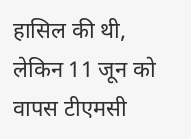हासिल की थी, लेकिन 11 जून को वापस टीएमसी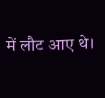में लौट आए थे।